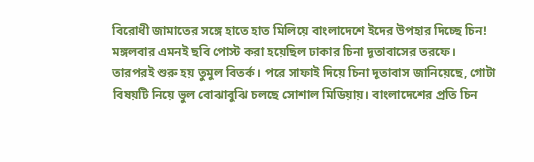বিরোধী জামাতের সঙ্গে হাতে হাত মিলিয়ে বাংলাদেশে ইদের উপহার দিচ্ছে চিন! মঙ্গলবার এমনই ছবি পোস্ট করা হয়েছিল ঢাকার চিনা দূতাবাসের তরফে। তারপরই শুরু হয় তুমুল বিতর্ক। পরে সাফাই দিয়ে চিনা দূতাবাস জানিয়েছে, গোটা বিষয়টি নিয়ে ভুল বোঝাবুঝি চলছে সোশাল মিডিয়ায়। বাংলাদেশের প্রতি চিন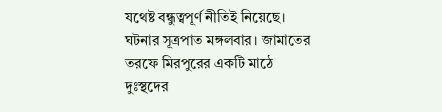যথেষ্ট বন্ধুত্বপূর্ণ নীতিই নিয়েছে।
ঘটনার সূত্রপাত মঙ্গলবার। জামাতের তরফে মিরপুরের একটি মাঠে দুঃস্থদের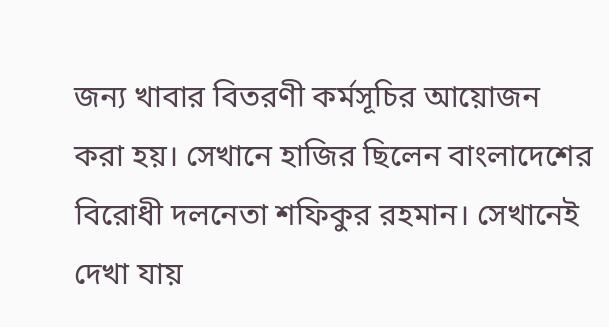জন্য খাবার বিতরণী কর্মসূচির আয়োজন করা হয়। সেখানে হাজির ছিলেন বাংলাদেশের বিরোধী দলনেতা শফিকুর রহমান। সেখানেই দেখা যায়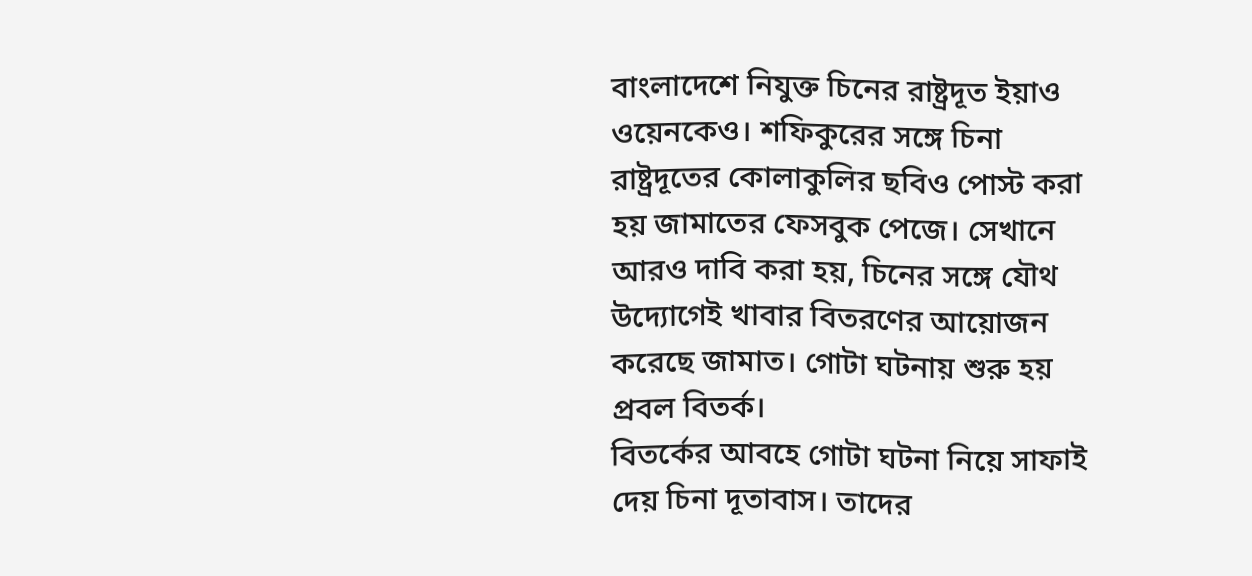বাংলাদেশে নিযুক্ত চিনের রাষ্ট্রদূত ইয়াও ওয়েনকেও। শফিকুরের সঙ্গে চিনা রাষ্ট্রদূতের কোলাকুলির ছবিও পোস্ট করা হয় জামাতের ফেসবুক পেজে। সেখানে আরও দাবি করা হয়, চিনের সঙ্গে যৌথ উদ্যোগেই খাবার বিতরণের আয়োজন করেছে জামাত। গোটা ঘটনায় শুরু হয় প্রবল বিতর্ক।
বিতর্কের আবহে গোটা ঘটনা নিয়ে সাফাই দেয় চিনা দূতাবাস। তাদের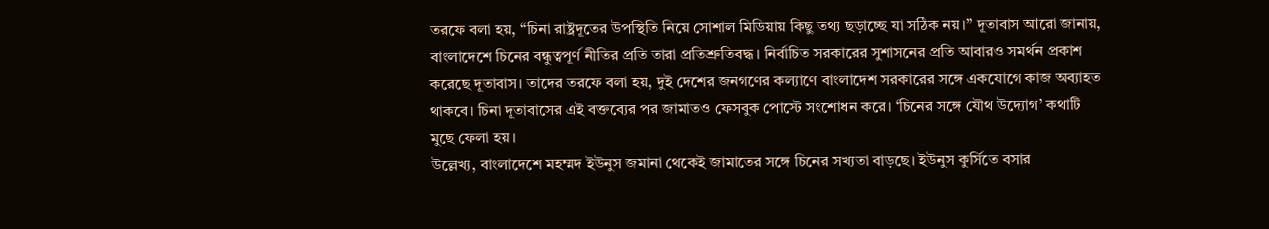তরফে বলা হয়, “চিনা রাষ্ট্রদূতের উপস্থিতি নিয়ে সোশাল মিডিয়ায় কিছু তথ্য ছড়াচ্ছে যা সঠিক নয়।” দূতাবাস আরো জানায়, বাংলাদেশে চিনের বন্ধুত্বপূর্ণ নীতির প্রতি তারা প্রতিশ্রুতিবদ্ধ। নির্বাচিত সরকারের সুশাসনের প্রতি আবারও সমর্থন প্রকাশ করেছে দূতাবাস। তাদের তরফে বলা হয়, দুই দেশের জনগণের কল্যাণে বাংলাদেশ সরকারের সঙ্গে একযোগে কাজ অব্যাহত থাকবে। চিনা দূতাবাসের এই বক্তব্যের পর জামাতও ফেসবুক পোস্টে সংশোধন করে। ‘চিনের সঙ্গে যৌথ উদ্যোগ’ কথাটি মুছে ফেলা হয়।
উল্লেখ্য, বাংলাদেশে মহম্মদ ইউনুস জমানা থেকেই জামাতের সঙ্গে চিনের সখ্যতা বাড়ছে। ইউনুস কুর্সিতে বসার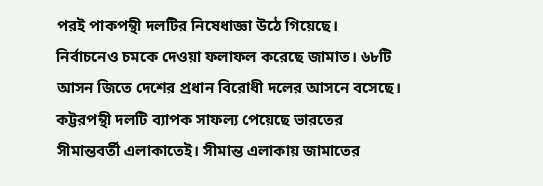পরই পাকপন্থী দলটির নিষেধাজ্ঞা উঠে গিয়েছে। নির্বাচনেও চমকে দেওয়া ফলাফল করেছে জামাত। ৬৮টি আসন জিতে দেশের প্রধান বিরোধী দলের আসনে বসেছে। কট্টরপন্থী দলটি ব্যাপক সাফল্য পেয়েছে ভারতের সীমান্তবর্তী এলাকাতেই। সীমান্ত এলাকায় জামাতের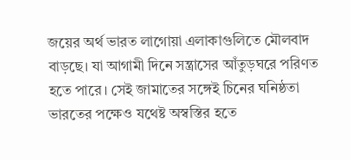জয়ের অর্থ ভারত লাগোয়া এলাকাগুলিতে মৌলবাদ বাড়ছে। যা আগামী দিনে সন্ত্রাসের আঁতুড়ঘরে পরিণত হতে পারে। সেই জামাতের সঙ্গেই চিনের ঘনিষ্ঠতা ভারতের পক্ষেও যথেষ্ট অস্বস্তির হতে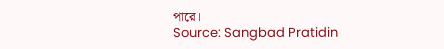পারে।
Source: Sangbad Pratidin